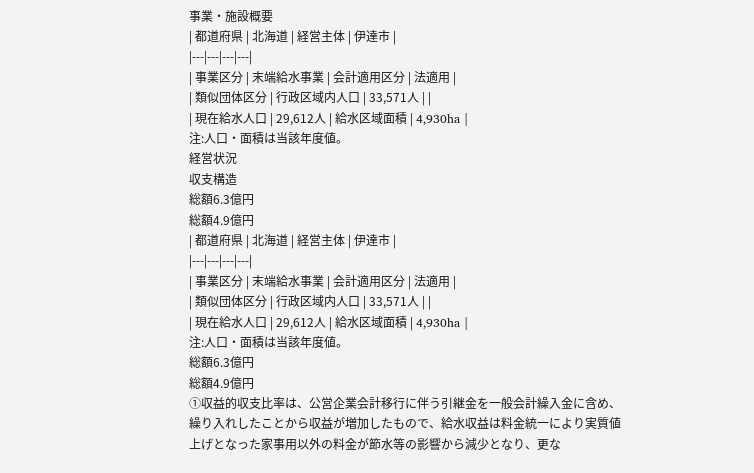事業・施設概要
| 都道府県 | 北海道 | 経営主体 | 伊達市 |
|---|---|---|---|
| 事業区分 | 末端給水事業 | 会計適用区分 | 法適用 |
| 類似団体区分 | 行政区域内人口 | 33,571人 | |
| 現在給水人口 | 29,612人 | 給水区域面積 | 4,930ha |
注:人口・面積は当該年度値。
経営状況
収支構造
総額6.3億円
総額4.9億円
| 都道府県 | 北海道 | 経営主体 | 伊達市 |
|---|---|---|---|
| 事業区分 | 末端給水事業 | 会計適用区分 | 法適用 |
| 類似団体区分 | 行政区域内人口 | 33,571人 | |
| 現在給水人口 | 29,612人 | 給水区域面積 | 4,930ha |
注:人口・面積は当該年度値。
総額6.3億円
総額4.9億円
①収益的収支比率は、公営企業会計移行に伴う引継金を一般会計繰入金に含め、繰り入れしたことから収益が増加したもので、給水収益は料金統一により実質値上げとなった家事用以外の料金が節水等の影響から減少となり、更な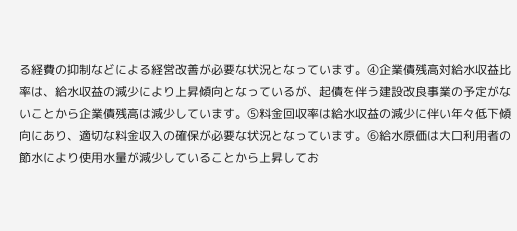る経費の抑制などによる経営改善が必要な状況となっています。④企業債残高対給水収益比率は、給水収益の減少により上昇傾向となっているが、起債を伴う建設改良事業の予定がないことから企業債残高は減少しています。⑤料金回収率は給水収益の減少に伴い年々低下傾向にあり、適切な料金収入の確保が必要な状況となっています。⑥給水原価は大口利用者の節水により使用水量が減少していることから上昇してお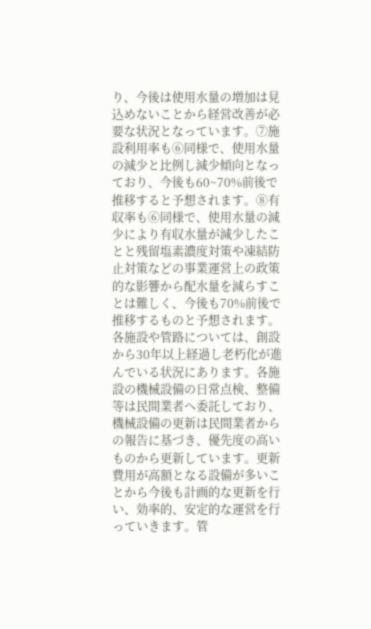り、今後は使用水量の増加は見込めないことから経営改善が必要な状況となっています。⑦施設利用率も⑥同様で、使用水量の減少と比例し減少傾向となっており、今後も60~70%前後で推移すると予想されます。⑧有収率も⑥同様で、使用水量の減少により有収水量が減少したことと残留塩素濃度対策や凍結防止対策などの事業運営上の政策的な影響から配水量を減らすことは難しく、今後も70%前後で推移するものと予想されます。
各施設や管路については、創設から30年以上経過し老朽化が進んでいる状況にあります。各施設の機械設備の日常点検、整備等は民間業者へ委託しており、機械設備の更新は民間業者からの報告に基づき、優先度の高いものから更新しています。更新費用が高額となる設備が多いことから今後も計画的な更新を行い、効率的、安定的な運営を行っていきます。管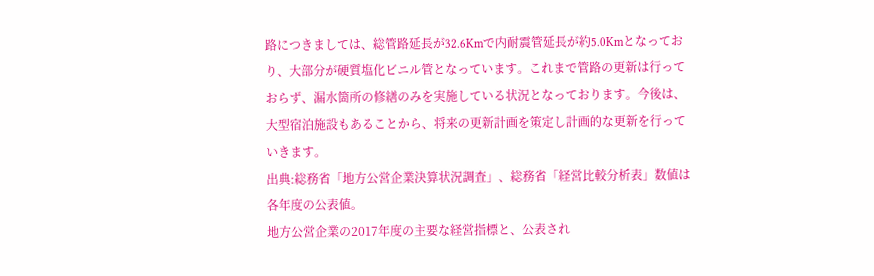路につきましては、総管路延長が32.6Kmで内耐震管延長が約5.0Kmとなっており、大部分が硬質塩化ビニル管となっています。これまで管路の更新は行っておらず、漏水箇所の修繕のみを実施している状況となっております。今後は、大型宿泊施設もあることから、将来の更新計画を策定し計画的な更新を行っていきます。
出典:総務省「地方公営企業決算状況調査」、総務省「経営比較分析表」数値は各年度の公表値。
地方公営企業の2017年度の主要な経営指標と、公表され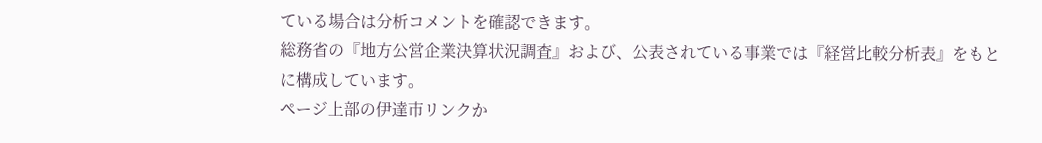ている場合は分析コメントを確認できます。
総務省の『地方公営企業決算状況調査』および、公表されている事業では『経営比較分析表』をもとに構成しています。
ページ上部の伊達市リンクか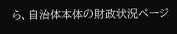ら、自治体本体の財政状況ページ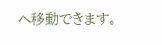へ移動できます。